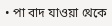• পা বাদ যাওয়া থেকে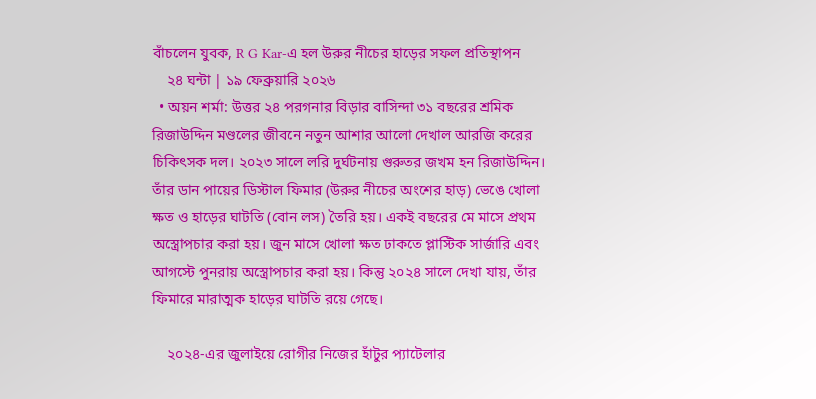বাঁচলেন যুবক, R G Kar-এ হল উরুর নীচের হাড়ের সফল প্রতিস্থাপন
    ২৪ ঘন্টা | ১৯ ফেব্রুয়ারি ২০২৬
  • অয়ন শর্মা: উত্তর ২৪ পরগনার বিড়ার বাসিন্দা ৩১ বছরের শ্রমিক রিজাউদ্দিন মণ্ডলের জীবনে নতুন আশার আলো দেখাল আরজি করের চিকিৎসক দল। ২০২৩ সালে লরি দুর্ঘটনায় গুরুতর জখম হন রিজাউদ্দিন। তাঁর ডান পায়ের ডিস্টাল ফিমার (উরুর নীচের অংশের হাড়) ভেঙে খোলা ক্ষত ও হাড়ের ঘাটতি (বোন লস) তৈরি হয়। একই বছরের মে মাসে প্রথম অস্ত্রোপচার করা হয়। জুন মাসে খোলা ক্ষত ঢাকতে প্লাস্টিক সার্জারি এবং আগস্টে পুনরায় অস্ত্রোপচার করা হয়। কিন্তু ২০২৪ সালে দেখা যায়, তাঁর ফিমারে মারাত্মক হাড়ের ঘাটতি রয়ে গেছে।

    ২০২৪-এর জুলাইয়ে রোগীর নিজের হাঁটুর প্যাটেলার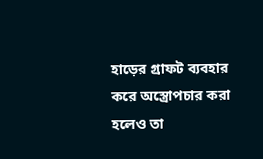হাড়ের গ্রাফট ব্যবহার করে অস্ত্রোপচার করা হলেও তা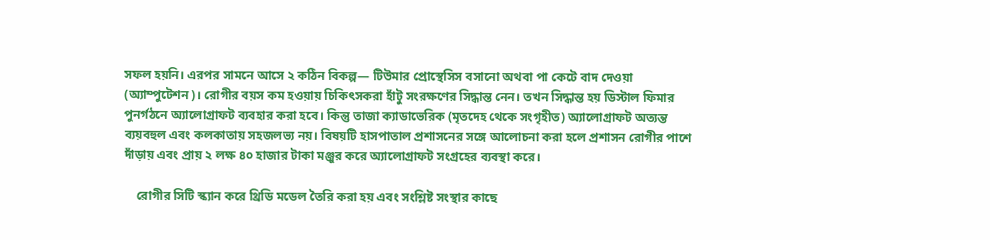সফল হয়নি। এরপর সামনে আসে ২ কঠিন বিকল্প— টিউমার প্রোস্থেসিস বসানো অথবা পা কেটে বাদ দেওয়া (অ্যাম্পুটেশন)। রোগীর বয়স কম হওয়ায় চিকিৎসকরা হাঁটু সংরক্ষণের সিদ্ধান্ত নেন। তখন সিদ্ধান্ত হয় ডিস্টাল ফিমার পুনর্গঠনে অ্যালোগ্রাফট ব্যবহার করা হবে। কিন্তু তাজা ক্যাডাভেরিক (মৃতদেহ থেকে সংগৃহীত) অ্যালোগ্রাফট অত্যন্ত ব্যয়বহুল এবং কলকাতায় সহজলভ্য নয়। বিষয়টি হাসপাতাল প্রশাসনের সঙ্গে আলোচনা করা হলে প্রশাসন রোগীর পাশে দাঁড়ায় এবং প্রায় ২ লক্ষ ৪০ হাজার টাকা মঞ্জুর করে অ্যালোগ্রাফট সংগ্রহের ব্যবস্থা করে।

    রোগীর সিটি স্ক্যান করে থ্রিডি মডেল তৈরি করা হয় এবং সংশ্লিষ্ট সংস্থার কাছে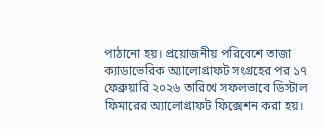পাঠানো হয়। প্রয়োজনীয় পরিবেশে তাজা ক্যাডাভেরিক অ্যালোগ্রাফট সংগ্রহের পর ১৭ ফেব্রুয়ারি ২০২৬ তারিখে সফলভাবে ডিস্টাল ফিমারের অ্যালোগ্রাফট ফিক্সেশন করা হয়।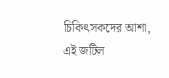চিকিৎসকদের আশা, এই জটিল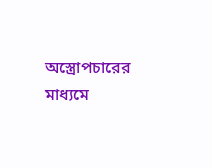অস্ত্রোপচারের মাধ্যমে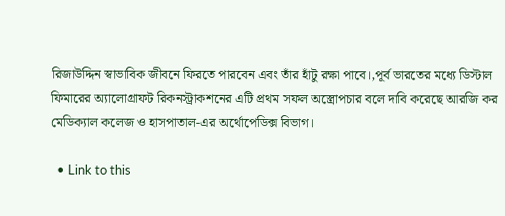রিজাউদ্দিন স্বাভাবিক জীবনে ফিরতে পারবেন এবং তাঁর হাঁটু রক্ষা পাবে।,পূর্ব ভারতের মধ্যে ডিস্টাল ফিমারের অ্যালোগ্রাফট রিকনস্ট্রাকশনের এটি প্রথম সফল অস্ত্রোপচার বলে দাবি করেছে আরজি কর মেডিক্যাল কলেজ ও হাসপাতাল-এর অর্থোপেডিক্স বিভাগ।

  • Link to this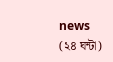news (২৪ ঘন্টা)